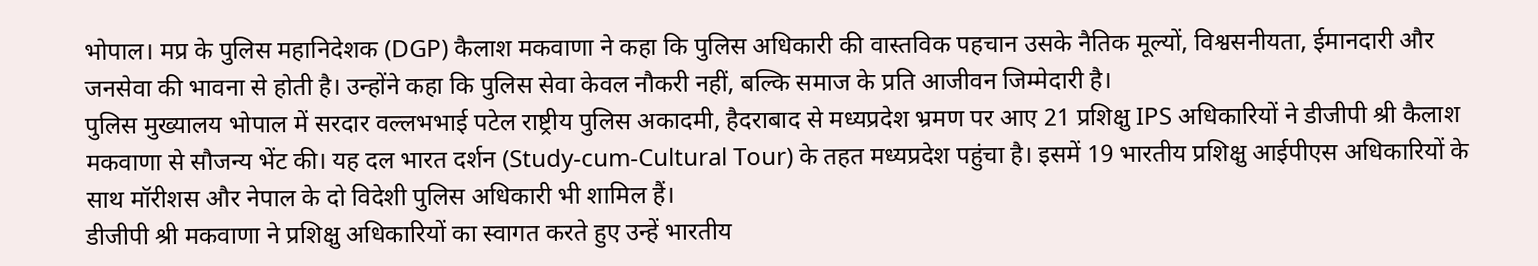भोपाल। मप्र के पुलिस महानिदेशक (DGP) कैलाश मकवाणा ने कहा कि पुलिस अधिकारी की वास्तविक पहचान उसके नैतिक मूल्यों, विश्वसनीयता, ईमानदारी और जनसेवा की भावना से होती है। उन्होंने कहा कि पुलिस सेवा केवल नौकरी नहीं, बल्कि समाज के प्रति आजीवन जिम्मेदारी है।
पुलिस मुख्यालय भोपाल में सरदार वल्लभभाई पटेल राष्ट्रीय पुलिस अकादमी, हैदराबाद से मध्यप्रदेश भ्रमण पर आए 21 प्रशिक्षु IPS अधिकारियों ने डीजीपी श्री कैलाश मकवाणा से सौजन्य भेंट की। यह दल भारत दर्शन (Study-cum-Cultural Tour) के तहत मध्यप्रदेश पहुंचा है। इसमें 19 भारतीय प्रशिक्षु आईपीएस अधिकारियों के साथ मॉरीशस और नेपाल के दो विदेशी पुलिस अधिकारी भी शामिल हैं।
डीजीपी श्री मकवाणा ने प्रशिक्षु अधिकारियों का स्वागत करते हुए उन्हें भारतीय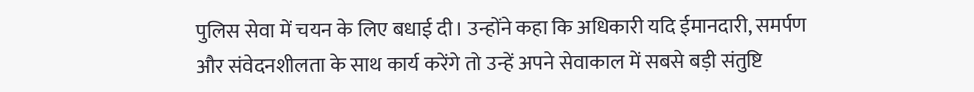पुलिस सेवा में चयन के लिए बधाई दी। उन्होंने कहा कि अधिकारी यदि ईमानदारी, समर्पण और संवेदनशीलता के साथ कार्य करेंगे तो उन्हें अपने सेवाकाल में सबसे बड़ी संतुष्टि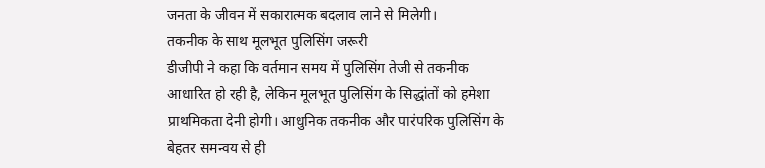जनता के जीवन में सकारात्मक बदलाव लाने से मिलेगी।
तकनीक के साथ मूलभूत पुलिसिंग जरूरी
डीजीपी ने कहा कि वर्तमान समय में पुलिसिंग तेजी से तकनीक आधारित हो रही है, लेकिन मूलभूत पुलिसिंग के सिद्धांतों को हमेशा प्राथमिकता देनी होगी। आधुनिक तकनीक और पारंपरिक पुलिसिंग के बेहतर समन्वय से ही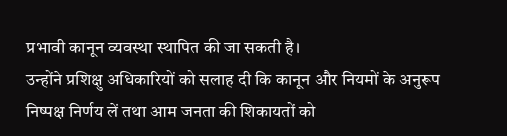प्रभावी कानून व्यवस्था स्थापित की जा सकती है।
उन्होंने प्रशिक्षु अधिकारियों को सलाह दी कि कानून और नियमों के अनुरूप निष्पक्ष निर्णय लें तथा आम जनता की शिकायतों को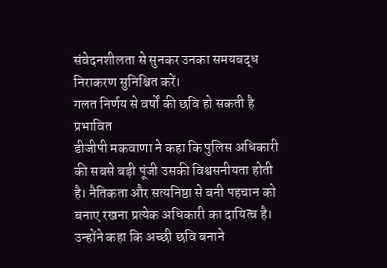संवेदनशीलता से सुनकर उनका समयबद्ध निराकरण सुनिश्चित करें।
गलत निर्णय से वर्षों की छवि हो सकती है प्रभावित
डीजीपी मकवाणा ने कहा कि पुलिस अधिकारी की सबसे बड़ी पूंजी उसकी विश्वसनीयता होती है। नैतिकता और सत्यनिष्ठा से बनी पहचान को बनाए रखना प्रत्येक अधिकारी का दायित्व है। उन्होंने कहा कि अच्छी छवि बनाने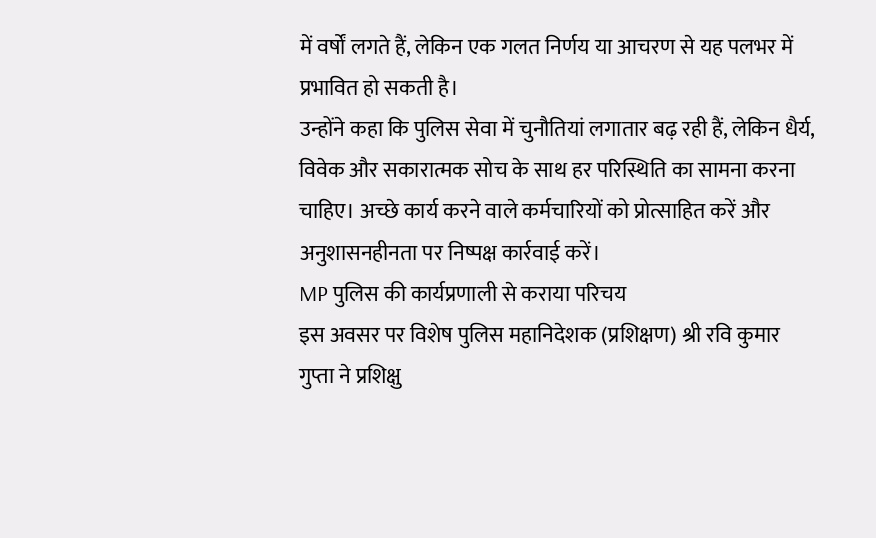में वर्षों लगते हैं, लेकिन एक गलत निर्णय या आचरण से यह पलभर में प्रभावित हो सकती है।
उन्होंने कहा कि पुलिस सेवा में चुनौतियां लगातार बढ़ रही हैं, लेकिन धैर्य, विवेक और सकारात्मक सोच के साथ हर परिस्थिति का सामना करना चाहिए। अच्छे कार्य करने वाले कर्मचारियों को प्रोत्साहित करें और अनुशासनहीनता पर निष्पक्ष कार्रवाई करें।
MP पुलिस की कार्यप्रणाली से कराया परिचय
इस अवसर पर विशेष पुलिस महानिदेशक (प्रशिक्षण) श्री रवि कुमार गुप्ता ने प्रशिक्षु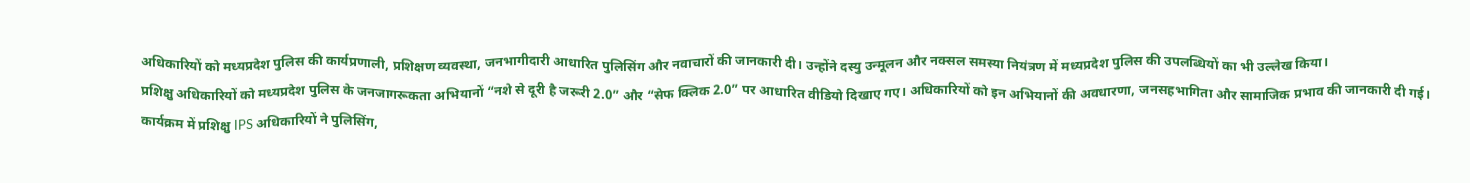अधिकारियों को मध्यप्रदेश पुलिस की कार्यप्रणाली, प्रशिक्षण व्यवस्था, जनभागीदारी आधारित पुलिसिंग और नवाचारों की जानकारी दी। उन्होंने दस्यु उन्मूलन और नक्सल समस्या नियंत्रण में मध्यप्रदेश पुलिस की उपलब्धियों का भी उल्लेख किया।
प्रशिक्षु अधिकारियों को मध्यप्रदेश पुलिस के जनजागरूकता अभियानों “नशे से दूरी है जरूरी 2.0” और “सेफ क्लिक 2.0” पर आधारित वीडियो दिखाए गए। अधिकारियों को इन अभियानों की अवधारणा, जनसहभागिता और सामाजिक प्रभाव की जानकारी दी गई।
कार्यक्रम में प्रशिक्षु IPS अधिकारियों ने पुलिसिंग,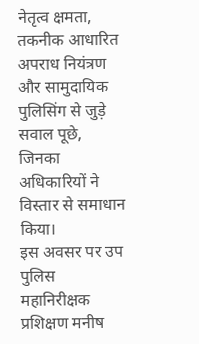नेतृत्व क्षमता, तकनीक आधारित अपराध नियंत्रण और सामुदायिक पुलिसिंग से जुड़े सवाल पूछे, जिनका अधिकारियों ने विस्तार से समाधान किया।
इस अवसर पर उप पुलिस महानिरीक्षक प्रशिक्षण मनीष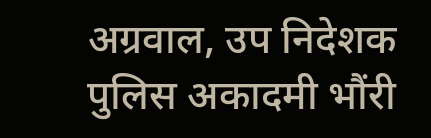अग्रवाल, उप निदेशक पुलिस अकादमी भौंरी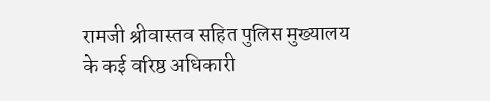रामजी श्रीवास्तव सहित पुलिस मुख्यालय के कई वरिष्ठ अधिकारी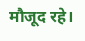मौजूद रहे।